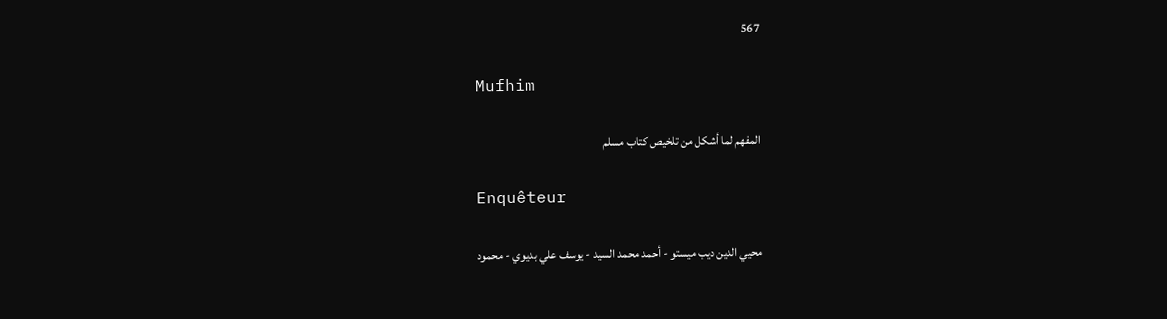567

Mufhim

المفهم لما أشكل من تلخيص كتاب مسلم

Enquêteur

محيي الدين ديب ميستو - أحمد محمد السيد - يوسف علي بديوي - محمود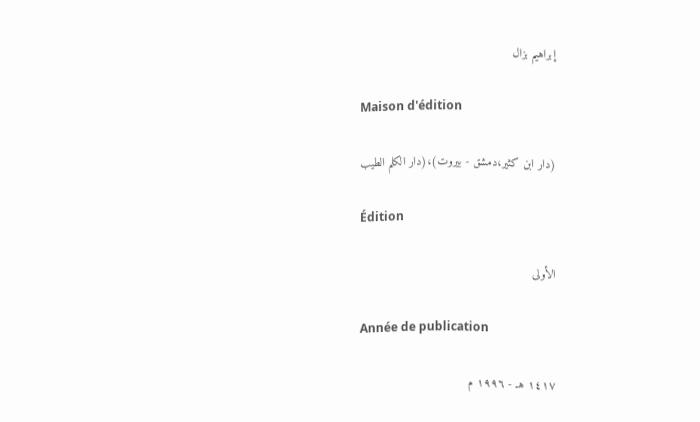إبراهيم بزال

Maison d'édition

(دار ابن كثير،دمشق - بيروت)،(دار الكلم الطيب

Édition

الأولى

Année de publication

١٤١٧ هـ - ١٩٩٦ م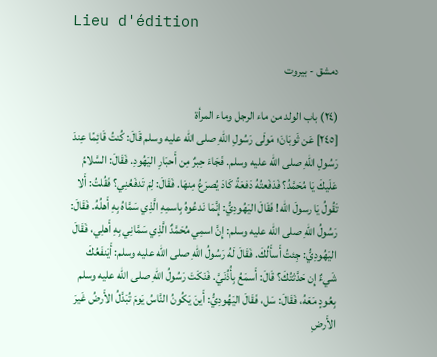Lieu d'édition

دمشق - بيروت

(٢٤) باب الولد من ماء الرجل وماء المرأة
[٢٤٥] عَن ثَوبَانَ؛ مَولَى رَسُولِ اللهِ صلى الله عليه وسلم قَالَ: كُنتُ قَائِمًا عِندَ رَسُولِ اللهِ صلى الله عليه وسلم. فَجَاءَ حِبرٌ مِن أَحبَارِ اليَهُودِ. فَقَالَ: السَّلامُ عَلَيكَ يَا مُحَمَّدُ؟ فَدَفَعتُهُ دَفعَةً كَادَ يُصرَعُ مِنهَا. فَقَالَ: لِمَ تَدفَعُنِي؟ فَقُلتُ: أَلا تَقُولُ يَا رسولَ الله! فَقَالَ اليَهُودِيُّ: إِنَّمَا نَدعُوهُ بِاسمِهِ الَّذِي سَمَّاهُ بِهِ أَهلُهُ. فَقَالَ: رَسُولُ اللهِ صلى الله عليه وسلم: إِنَّ اسمِي مُحَمَّدٌ الَّذِي سَمَّانِي بِهِ أَهلِي، فَقَالَ اليَهُودِيُّ: جِئتُ أَسأَلُكَ. فَقَالَ لَهُ رَسُولُ اللهِ صلى الله عليه وسلم: أَيَنفَعُكَ شَيءٌ إِن حَدَّثتُكَ؟ قَالَ: أَسمَعُ بِأُذُنَيَّ. فَنَكَتَ رَسُولُ اللهِ صلى الله عليه وسلم بِعُودٍ مَعَهُ، فَقَالَ: سَل، فَقَالَ اليَهُودِيُّ: أَينَ يَكُونُ النَّاسُ يَومَ تُبَدَّلُ الأَرضُ غَيرَ الأَرضِ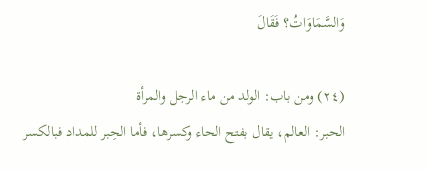وَالسَّمَاوَاتُ؟ فَقَالَ

(٢٤) ومن باب: الولد من ماء الرجل والمرأة
الحبر: العالم، يقال بفتح الحاء وكسرها، فأما الحِبر للمداد فبالكسر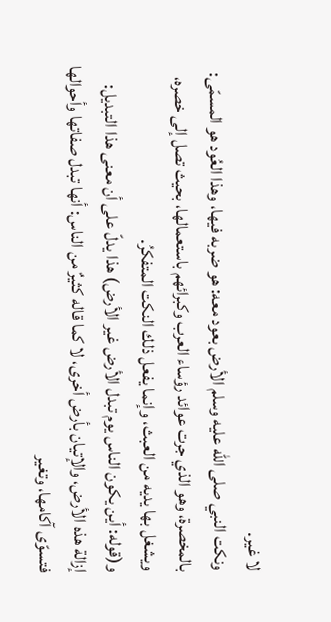لا غير.
ونكت النبي صلى الله عليه وسلم الأرض بعود معه: هو ضربه فيها، وهذا العُود هو المسمّى: بالمخصرة، وهو الذي جرت عوائد رؤساء العرب وكبرائهم باستعمالها، بحيث تصل إلى خصره، ويشغل بها يديه من العبث، وإنما يفعل ذلك النكت المتفكرُ.
و(قوله: أين يكون الناس يوم تبدل الأرض غير الأرض) هذا يدلّ على أن معنى هذا التبديل: إزالة هذه الأرض، والإتيان بأرض أخرى، لا كما قاله كثيرٌ من الناس: أنها تبدل صفاتها وأحوالها فتسوّى آكامها، وتغير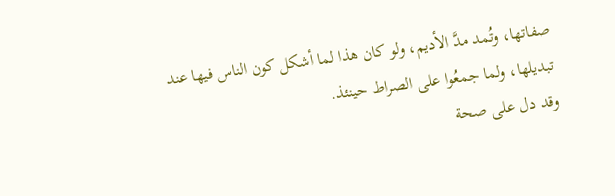صفاتها، وتُمد مدَّ الأديم، ولو كان هذا لما أشكل كون الناس فيها عند تبديلها، ولما جمعُوا على الصراط حينئذ.
وقد دل على صحة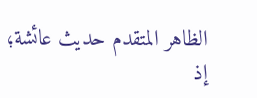الظاهر المتقدم حديث عائشة؛ إذ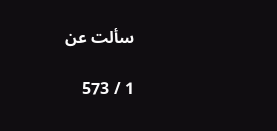سألت عن

1 / 573